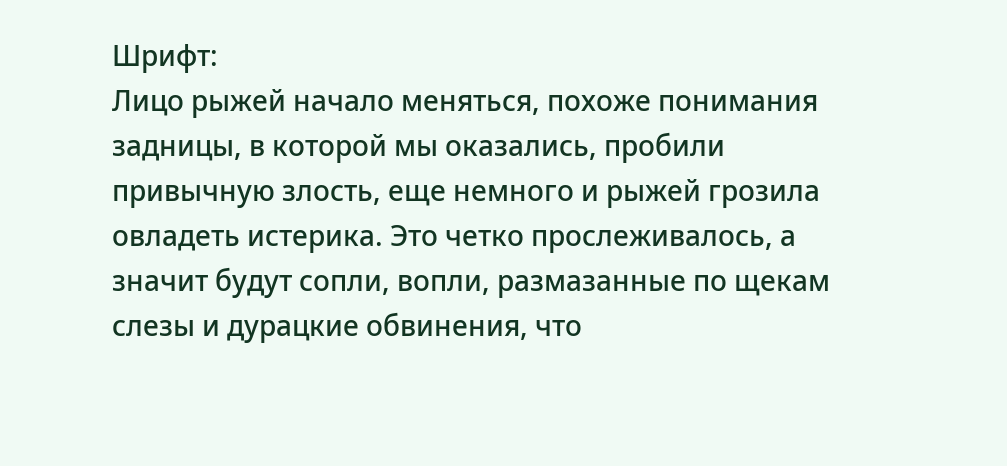Шрифт:
Лицо рыжей начало меняться, похоже понимания задницы, в которой мы оказались, пробили привычную злость, еще немного и рыжей грозила овладеть истерика. Это четко прослеживалось, а значит будут сопли, вопли, размазанные по щекам слезы и дурацкие обвинения, что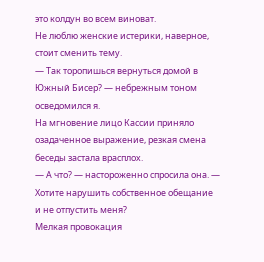это колдун во всем виноват.
Не люблю женские истерики, наверное, стоит сменить тему.
— Так торопишься вернуться домой в Южный Бисер? — небрежным тоном осведомился я.
На мгновение лицо Кассии приняло озадаченное выражение, резкая смена беседы застала врасплох.
— А что? — настороженно спросила она. — Хотите нарушить собственное обещание и не отпустить меня?
Мелкая провокация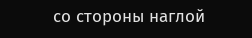со стороны наглой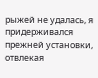рыжей не удалась, я придерживался прежней установки, отвлекая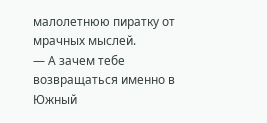малолетнюю пиратку от мрачных мыслей.
— А зачем тебе возвращаться именно в Южный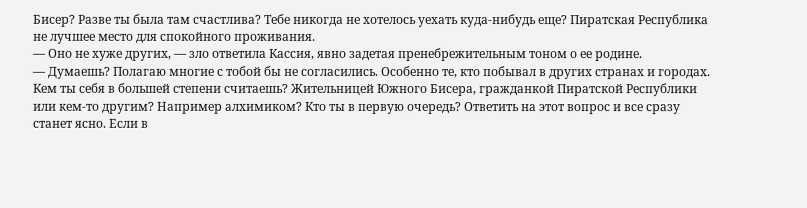Бисер? Разве ты была там счастлива? Тебе никогда не хотелось уехать куда-нибудь еще? Пиратская Республика не лучшее место для спокойного проживания.
— Оно не хуже других, — зло ответила Кассия, явно задетая пренебрежительным тоном о ее родине.
— Думаешь? Полагаю многие с тобой бы не согласились. Особенно те, кто побывал в других странах и городах. Кем ты себя в большей степени считаешь? Жительницей Южного Бисера, гражданкой Пиратской Республики или кем-то другим? Например алхимиком? Кто ты в первую очередь? Ответить на этот вопрос и все сразу станет ясно. Если в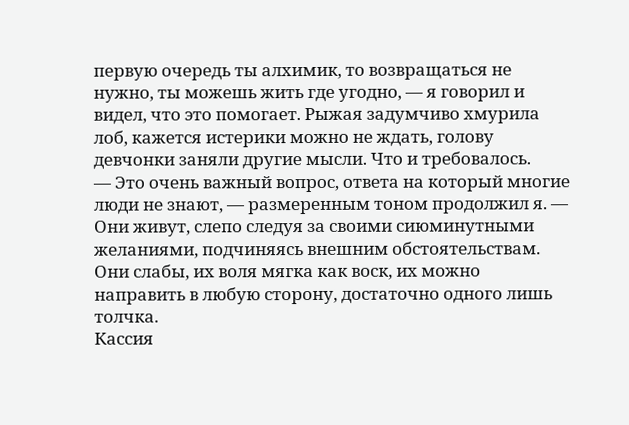первую очередь ты алхимик, то возвращаться не нужно, ты можешь жить где угодно, — я говорил и видел, что это помогает. Рыжая задумчиво хмурила лоб, кажется истерики можно не ждать, голову девчонки заняли другие мысли. Что и требовалось.
— Это очень важный вопрос, ответа на который многие люди не знают, — размеренным тоном продолжил я. — Они живут, слепо следуя за своими сиюминутными желаниями, подчиняясь внешним обстоятельствам. Они слабы, их воля мягка как воск, их можно направить в любую сторону, достаточно одного лишь толчка.
Кассия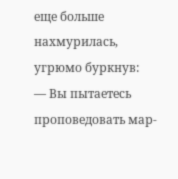еще больше нахмурилась, угрюмо буркнув:
— Вы пытаетесь проповедовать мар-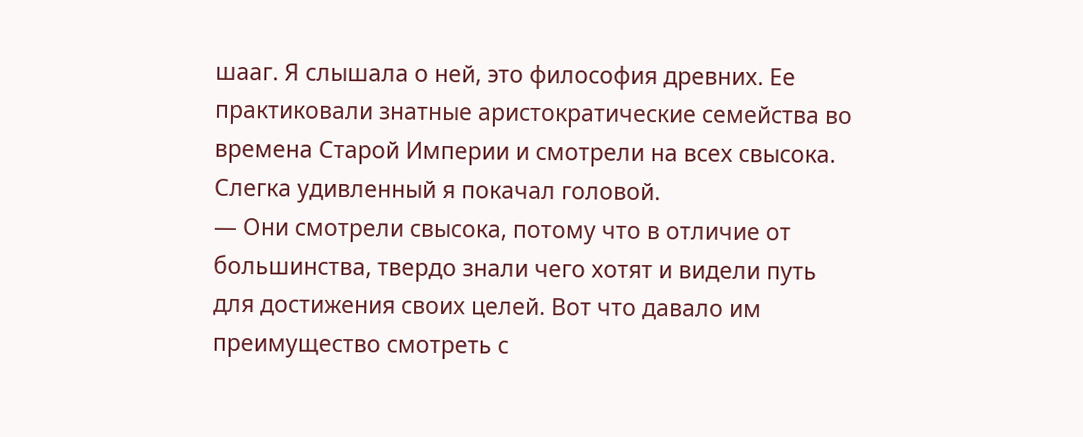шааг. Я слышала о ней, это философия древних. Ее практиковали знатные аристократические семейства во времена Старой Империи и смотрели на всех свысока.
Слегка удивленный я покачал головой.
— Они смотрели свысока, потому что в отличие от большинства, твердо знали чего хотят и видели путь для достижения своих целей. Вот что давало им преимущество смотреть с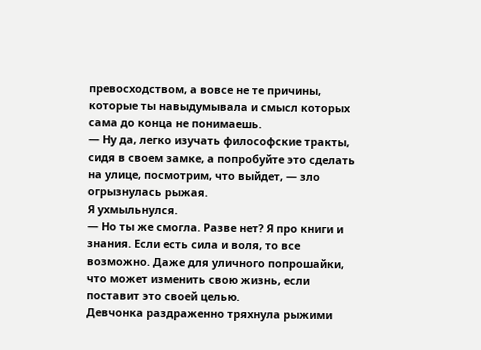превосходством, а вовсе не те причины, которые ты навыдумывала и смысл которых сама до конца не понимаешь.
— Ну да, легко изучать философские тракты, сидя в своем замке, а попробуйте это сделать на улице, посмотрим, что выйдет, — зло огрызнулась рыжая.
Я ухмыльнулся.
— Но ты же смогла. Разве нет? Я про книги и знания. Если есть сила и воля, то все возможно. Даже для уличного попрошайки, что может изменить свою жизнь, если поставит это своей целью.
Девчонка раздраженно тряхнула рыжими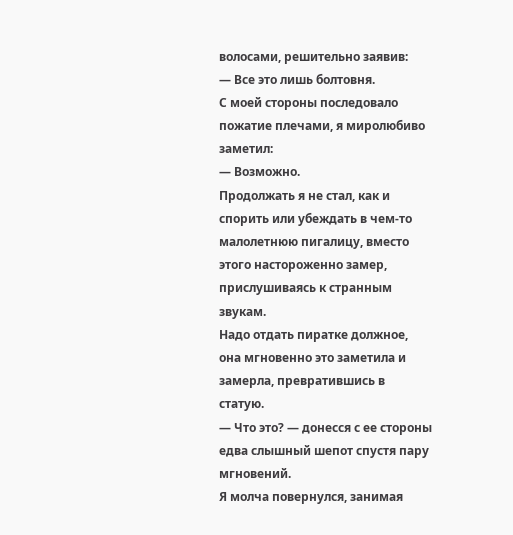волосами, решительно заявив:
— Все это лишь болтовня.
С моей стороны последовало пожатие плечами, я миролюбиво заметил:
— Возможно.
Продолжать я не стал, как и спорить или убеждать в чем-то малолетнюю пигалицу, вместо этого настороженно замер, прислушиваясь к странным звукам.
Надо отдать пиратке должное, она мгновенно это заметила и замерла, превратившись в статую.
— Что это? — донесся с ее стороны едва слышный шепот спустя пару мгновений.
Я молча повернулся, занимая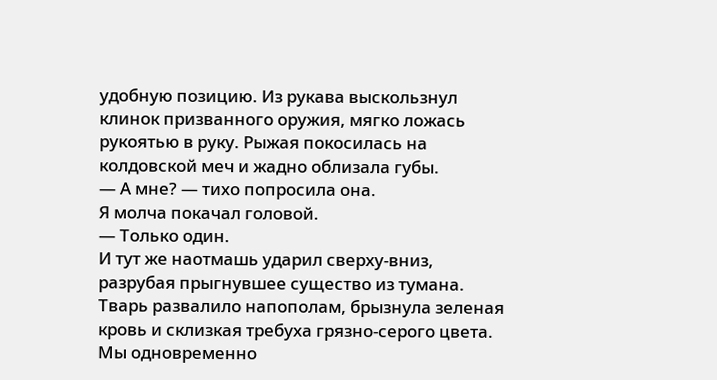удобную позицию. Из рукава выскользнул клинок призванного оружия, мягко ложась рукоятью в руку. Рыжая покосилась на колдовской меч и жадно облизала губы.
— А мне? — тихо попросила она.
Я молча покачал головой.
— Только один.
И тут же наотмашь ударил сверху-вниз, разрубая прыгнувшее существо из тумана. Тварь развалило напополам, брызнула зеленая кровь и склизкая требуха грязно-серого цвета.
Мы одновременно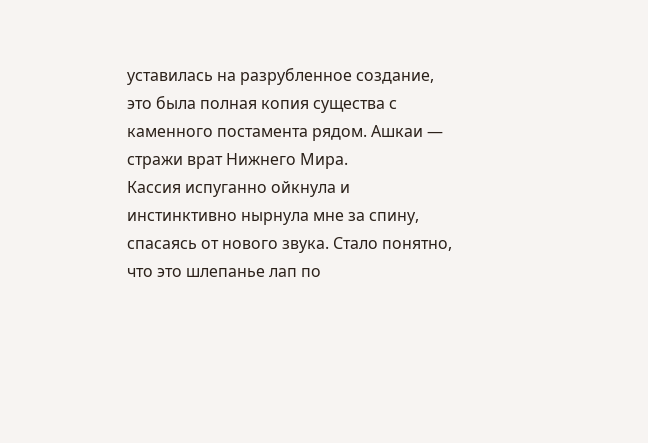уставилась на разрубленное создание, это была полная копия существа с каменного постамента рядом. Ашкаи — стражи врат Нижнего Мира.
Кассия испуганно ойкнула и инстинктивно нырнула мне за спину, спасаясь от нового звука. Стало понятно, что это шлепанье лап по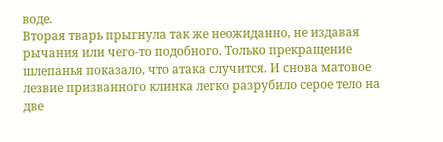воде.
Вторая тварь прыгнула так же неожиданно, не издавая рычания или чего-то подобного. Только прекращение шлепанья показало, что атака случится. И снова матовое лезвие призванного клинка легко разрубило серое тело на две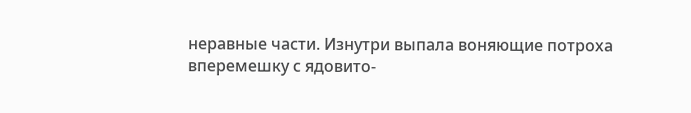неравные части. Изнутри выпала воняющие потроха вперемешку с ядовито-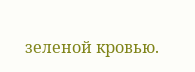зеленой кровью.